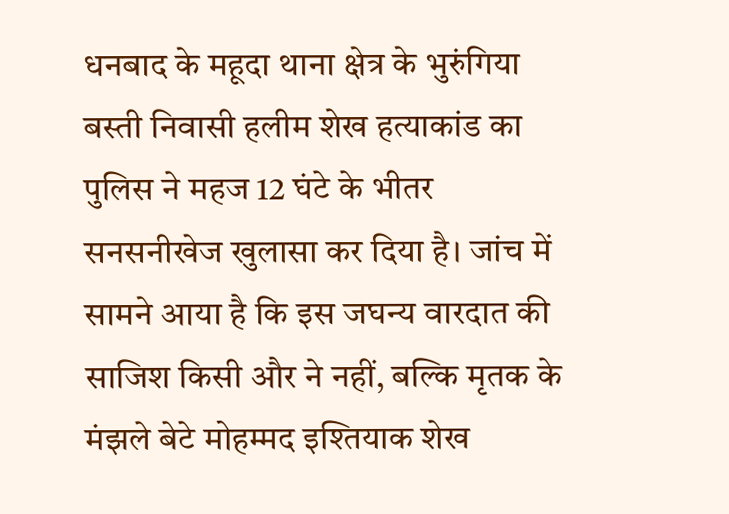धनबाद के महूदा थाना क्षेत्र के भुरुंगिया बस्ती निवासी हलीम शेख हत्याकांड का पुलिस ने महज 12 घंटे के भीतर सनसनीखेज खुलासा कर दिया है। जांच में सामने आया है कि इस जघन्य वारदात की साजिश किसी और ने नहीं, बल्कि मृतक के मंझले बेटे मोहम्मद इश्तियाक शेख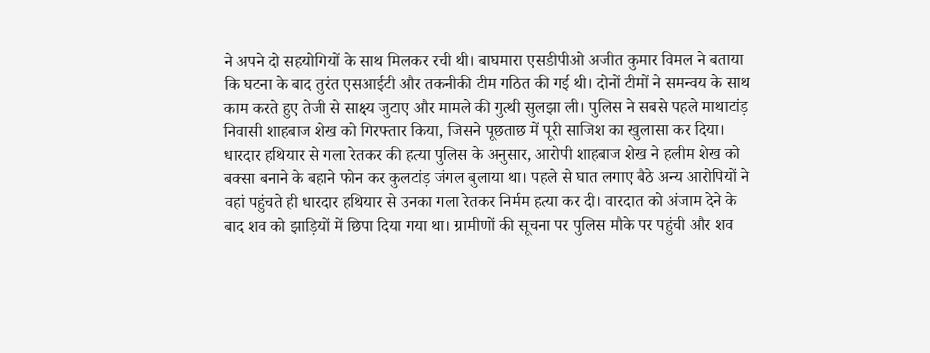ने अपने दो सहयोगियों के साथ मिलकर रची थी। बाघमारा एसडीपीओ अजीत कुमार विमल ने बताया कि घटना के बाद तुरंत एसआईटी और तकनीकी टीम गठित की गई थी। दोनों टीमों ने समन्वय के साथ काम करते हुए तेजी से साक्ष्य जुटाए और मामले की गुत्थी सुलझा ली। पुलिस ने सबसे पहले माथाटांड़ निवासी शाहबाज शेख को गिरफ्तार किया, जिसने पूछताछ में पूरी साजिश का खुलासा कर दिया। धारदार हथियार से गला रेतकर की हत्या पुलिस के अनुसार, आरोपी शाहबाज शेख ने हलीम शेख को बक्सा बनाने के बहाने फोन कर कुलटांड़ जंगल बुलाया था। पहले से घात लगाए बैठे अन्य आरोपियों ने वहां पहुंचते ही धारदार हथियार से उनका गला रेतकर निर्मम हत्या कर दी। वारदात को अंजाम देने के बाद शव को झाड़ियों में छिपा दिया गया था। ग्रामीणों की सूचना पर पुलिस मौके पर पहुंची और शव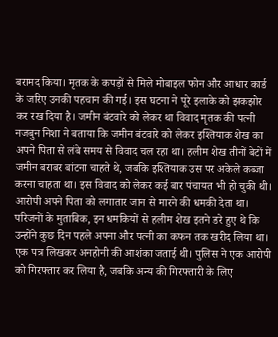बरामद किया। मृतक के कपड़ों से मिले मोबाइल फोन और आधार कार्ड के जरिए उनकी पहचान की गई। इस घटना ने पूरे इलाके को झकझोर कर रख दिया है। जमीन बंटवारे को लेकर था विवाद मृतक की पत्नी नजबुन निशा ने बताया कि जमीन बंटवारे को लेकर इश्तियाक शेख का अपने पिता से लंबे समय से विवाद चल रहा था। हलीम शेख तीनों बेटों में जमीन बराबर बांटना चाहते थे, जबकि इश्तियाक उस पर अकेले कब्जा करना चाहता था। इस विवाद को लेकर कई बार पंचायत भी हो चुकी थी। आरोपी अपने पिता को लगातार जान से मारने की धमकी देता था। परिजनों के मुताबिक, इन धमकियों से हलीम शेख इतने डरे हुए थे कि उन्होंने कुछ दिन पहले अपना और पत्नी का कफन तक खरीद लिया था। एक पत्र लिखकर अनहोनी की आशंका जताई थी। पुलिस ने एक आरोपी को गिरफ्तार कर लिया है, जबकि अन्य की गिरफ्तारी के लिए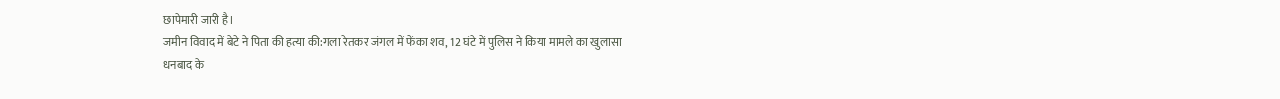छापेमारी जारी है।
जमीन विवाद में बेटे ने पिता की हत्या की:गला रेतकर जंगल में फेंका शव, 12 घंटे में पुलिस ने किया मामले का खुलासा
धनबाद के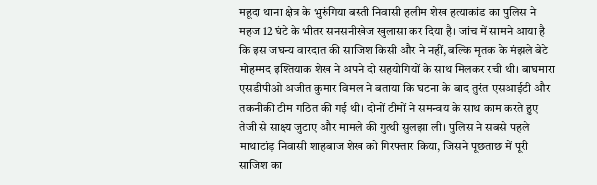महूदा थाना क्षेत्र के भुरुंगिया बस्ती निवासी हलीम शेख हत्याकांड का पुलिस ने महज 12 घंटे के भीतर सनसनीखेज खुलासा कर दिया है। जांच में सामने आया है कि इस जघन्य वारदात की साजिश किसी और ने नहीं, बल्कि मृतक के मंझले बेटे मोहम्मद इश्तियाक शेख ने अपने दो सहयोगियों के साथ मिलकर रची थी। बाघमारा एसडीपीओ अजीत कुमार विमल ने बताया कि घटना के बाद तुरंत एसआईटी और तकनीकी टीम गठित की गई थी। दोनों टीमों ने समन्वय के साथ काम करते हुए तेजी से साक्ष्य जुटाए और मामले की गुत्थी सुलझा ली। पुलिस ने सबसे पहले माथाटांड़ निवासी शाहबाज शेख को गिरफ्तार किया, जिसने पूछताछ में पूरी साजिश का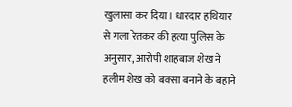खुलासा कर दिया। धारदार हथियार से गला रेतकर की हत्या पुलिस के अनुसार, आरोपी शाहबाज शेख ने हलीम शेख को बक्सा बनाने के बहाने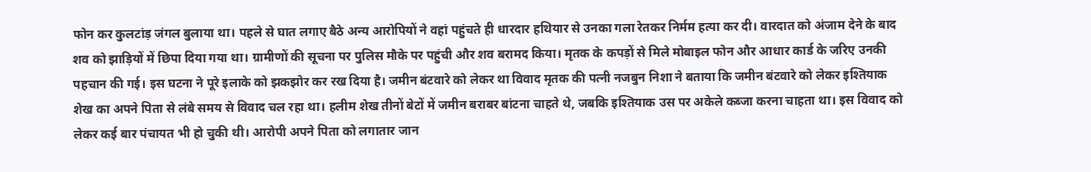फोन कर कुलटांड़ जंगल बुलाया था। पहले से घात लगाए बैठे अन्य आरोपियों ने वहां पहुंचते ही धारदार हथियार से उनका गला रेतकर निर्मम हत्या कर दी। वारदात को अंजाम देने के बाद शव को झाड़ियों में छिपा दिया गया था। ग्रामीणों की सूचना पर पुलिस मौके पर पहुंची और शव बरामद किया। मृतक के कपड़ों से मिले मोबाइल फोन और आधार कार्ड के जरिए उनकी पहचान की गई। इस घटना ने पूरे इलाके को झकझोर कर रख दिया है। जमीन बंटवारे को लेकर था विवाद मृतक की पत्नी नजबुन निशा ने बताया कि जमीन बंटवारे को लेकर इश्तियाक शेख का अपने पिता से लंबे समय से विवाद चल रहा था। हलीम शेख तीनों बेटों में जमीन बराबर बांटना चाहते थे, जबकि इश्तियाक उस पर अकेले कब्जा करना चाहता था। इस विवाद को लेकर कई बार पंचायत भी हो चुकी थी। आरोपी अपने पिता को लगातार जान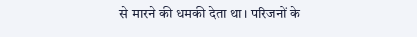से मारने की धमकी देता था। परिजनों के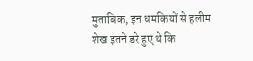मुताबिक, इन धमकियों से हलीम शेख इतने डरे हुए थे कि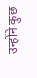उन्होंने कुछ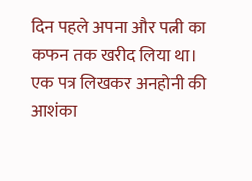दिन पहले अपना और पत्नी का कफन तक खरीद लिया था। एक पत्र लिखकर अनहोनी की आशंका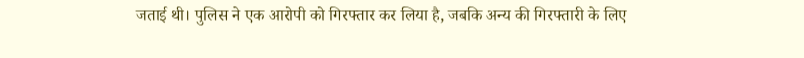जताई थी। पुलिस ने एक आरोपी को गिरफ्तार कर लिया है, जबकि अन्य की गिरफ्तारी के लिए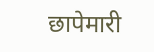छापेमारी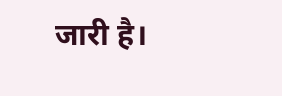जारी है।